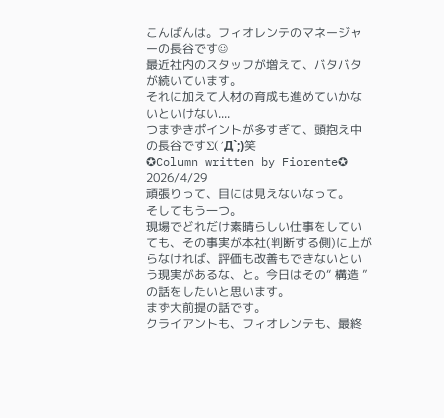こんばんは。フィオレンテのマネージャーの長谷です☺
最近社内のスタッフが増えて、バタバタが続いています。
それに加えて人材の育成も進めていかないといけない....
つまずきポイントが多すぎて、頭抱え中の長谷ですΣ(´Д`;)笑
✪Column written by Fiorente✪ 2026/4/29
頑張りって、目には見えないなって。
そしてもう一つ。
現場でどれだけ素晴らしい仕事をしていても、その事実が本社(判断する側)に上がらなければ、評価も改善もできないという現実があるな、と。今日はその“ 構造 ”の話をしたいと思います。
まず大前提の話です。
クライアントも、フィオレンテも、最終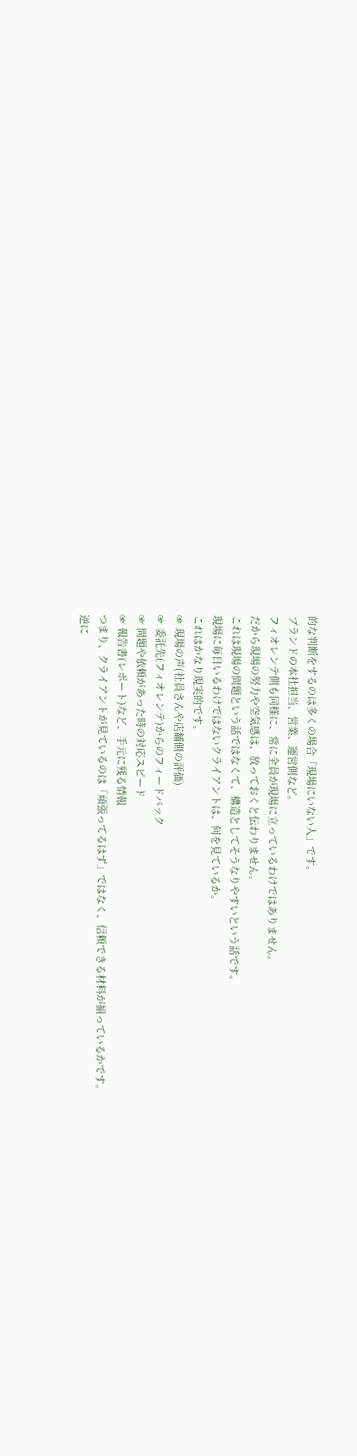的な判断をするのは多くの場合「現場にいない人」です。
ブランドの本社担当、営業、運営側など。
フィオレンテ側も同様に、常に全員が現場に立っているわけではありません。
だから現場の努力や空気感は、放っておくと伝わりません。
これは現場の問題という話ではなくて、構造としてそうなりやすいという話です。
現場に毎日いるわけではないクライアントは、何を見ているか。
これはかなり現実的です。
☞ 現場の声(社員さんや店舗側の評価)
☞ 委託先(フィオレンテ)からのフィードバック
☞ 問題や依頼があった時の対応スピード
☞ 報告書(レポート)など、手元に残る情報
つまり、クライアントが見ているのは「頑張ってるはず」ではなく、信頼できる材料が揃っているかです。
逆に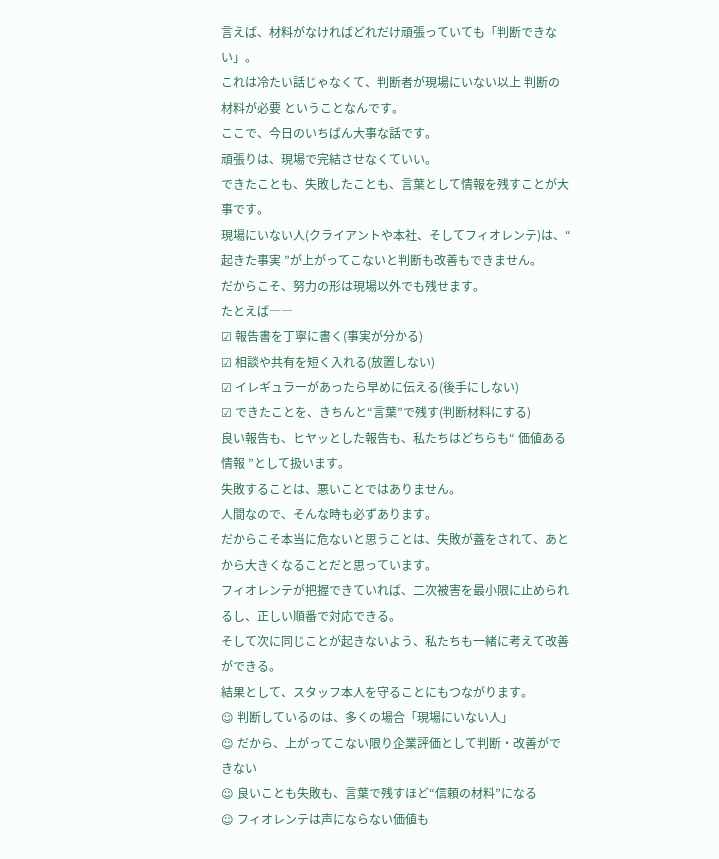言えば、材料がなければどれだけ頑張っていても「判断できない」。
これは冷たい話じゃなくて、判断者が現場にいない以上 判断の材料が必要 ということなんです。
ここで、今日のいちばん大事な話です。
頑張りは、現場で完結させなくていい。
できたことも、失敗したことも、言葉として情報を残すことが大事です。
現場にいない人(クライアントや本社、そしてフィオレンテ)は、“ 起きた事実 ”が上がってこないと判断も改善もできません。
だからこそ、努力の形は現場以外でも残せます。
たとえば――
☑ 報告書を丁寧に書く(事実が分かる)
☑ 相談や共有を短く入れる(放置しない)
☑ イレギュラーがあったら早めに伝える(後手にしない)
☑ できたことを、きちんと“言葉”で残す(判断材料にする)
良い報告も、ヒヤッとした報告も、私たちはどちらも“ 価値ある情報 ”として扱います。
失敗することは、悪いことではありません。
人間なので、そんな時も必ずあります。
だからこそ本当に危ないと思うことは、失敗が蓋をされて、あとから大きくなることだと思っています。
フィオレンテが把握できていれば、二次被害を最小限に止められるし、正しい順番で対応できる。
そして次に同じことが起きないよう、私たちも一緒に考えて改善ができる。
結果として、スタッフ本人を守ることにもつながります。
☺ 判断しているのは、多くの場合「現場にいない人」
☺ だから、上がってこない限り企業評価として判断・改善ができない
☺ 良いことも失敗も、言葉で残すほど“信頼の材料”になる
☺ フィオレンテは声にならない価値も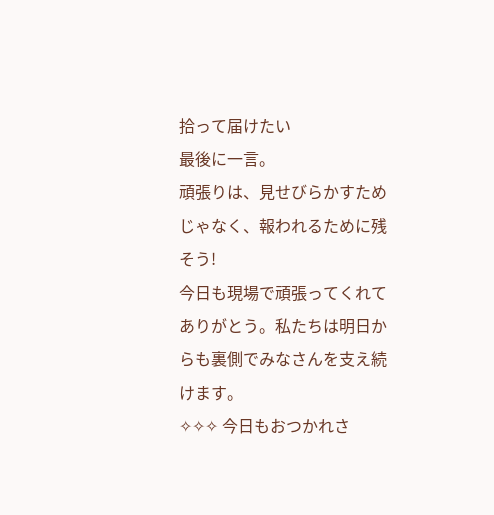拾って届けたい
最後に一言。
頑張りは、見せびらかすためじゃなく、報われるために残そう!
今日も現場で頑張ってくれてありがとう。私たちは明日からも裏側でみなさんを支え続けます。
✧✧✧ 今日もおつかれさ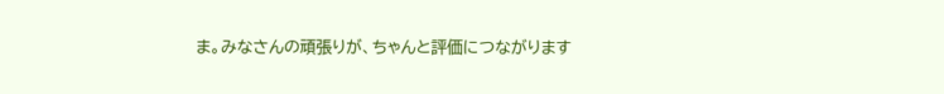ま。みなさんの頑張りが、ちゃんと評価につながります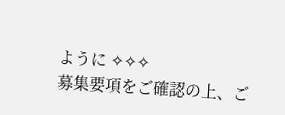ように ✧✧✧
募集要項をご確認の上、ご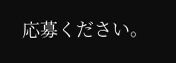応募ください。